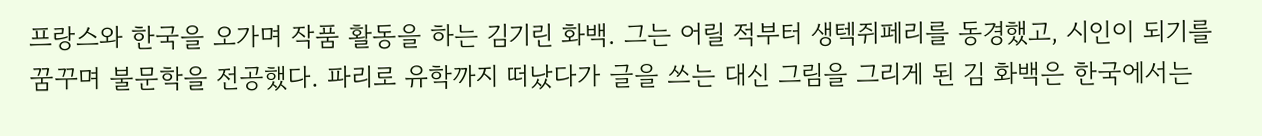프랑스와 한국을 오가며 작품 활동을 하는 김기린 화백. 그는 어릴 적부터 생텍쥐페리를 동경했고, 시인이 되기를 꿈꾸며 불문학을 전공했다. 파리로 유학까지 떠났다가 글을 쓰는 대신 그림을 그리게 된 김 화백은 한국에서는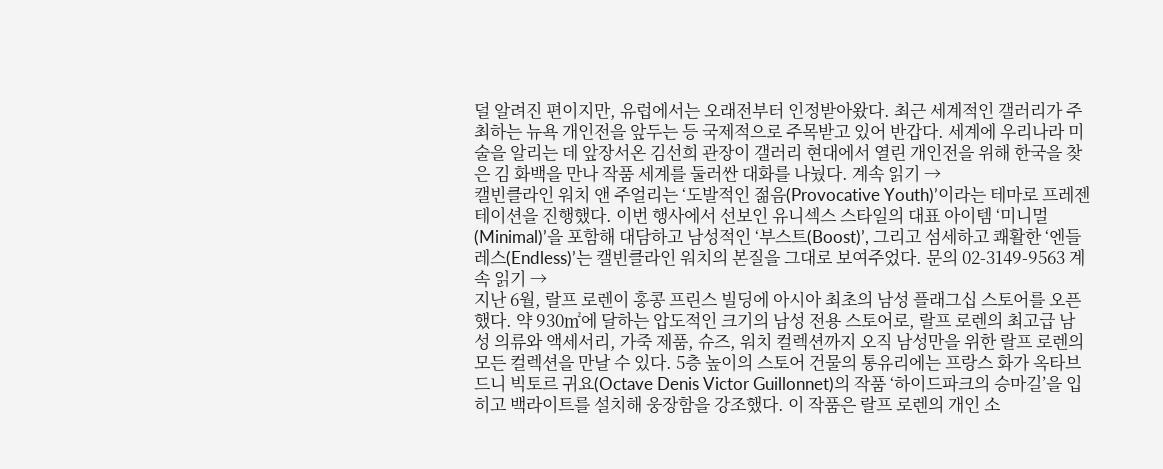덜 알려진 편이지만, 유럽에서는 오래전부터 인정받아왔다. 최근 세계적인 갤러리가 주최하는 뉴욕 개인전을 앞두는 등 국제적으로 주목받고 있어 반갑다. 세계에 우리나라 미술을 알리는 데 앞장서온 김선희 관장이 갤러리 현대에서 열린 개인전을 위해 한국을 찾은 김 화백을 만나 작품 세계를 둘러싼 대화를 나눴다. 계속 읽기 →
캘빈클라인 워치 앤 주얼리는 ‘도발적인 젊음(Provocative Youth)’이라는 테마로 프레젠테이션을 진행했다. 이번 행사에서 선보인 유니섹스 스타일의 대표 아이템 ‘미니멀(Minimal)’을 포함해 대담하고 남성적인 ‘부스트(Boost)’, 그리고 섬세하고 쾌활한 ‘엔들레스(Endless)’는 캘빈클라인 워치의 본질을 그대로 보여주었다. 문의 02-3149-9563 계속 읽기 →
지난 6월, 랄프 로렌이 홍콩 프린스 빌딩에 아시아 최초의 남성 플래그십 스토어를 오픈했다. 약 930㎡에 달하는 압도적인 크기의 남성 전용 스토어로, 랄프 로렌의 최고급 남성 의류와 액세서리, 가죽 제품, 슈즈, 워치 컬렉션까지 오직 남성만을 위한 랄프 로렌의 모든 컬렉션을 만날 수 있다. 5층 높이의 스토어 건물의 통유리에는 프랑스 화가 옥타브 드니 빅토르 귀요(Octave Denis Victor Guillonnet)의 작품 ‘하이드파크의 승마길’을 입히고 백라이트를 설치해 웅장함을 강조했다. 이 작품은 랄프 로렌의 개인 소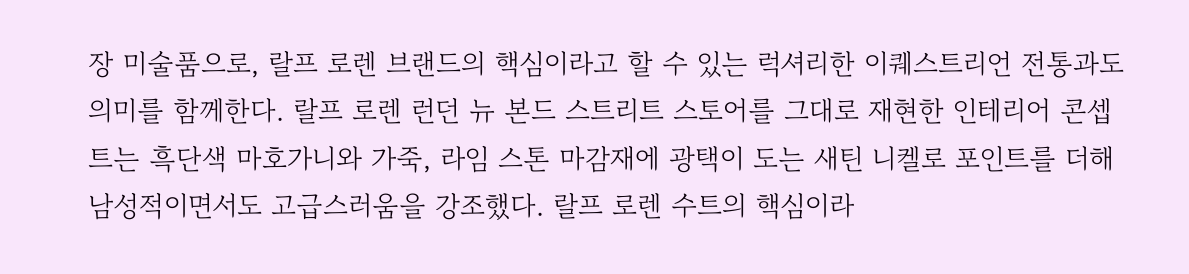장 미술품으로, 랄프 로렌 브랜드의 핵심이라고 할 수 있는 럭셔리한 이퀘스트리언 전통과도 의미를 함께한다. 랄프 로렌 런던 뉴 본드 스트리트 스토어를 그대로 재현한 인테리어 콘셉트는 흑단색 마호가니와 가죽, 라임 스톤 마감재에 광택이 도는 새틴 니켈로 포인트를 더해 남성적이면서도 고급스러움을 강조했다. 랄프 로렌 수트의 핵심이라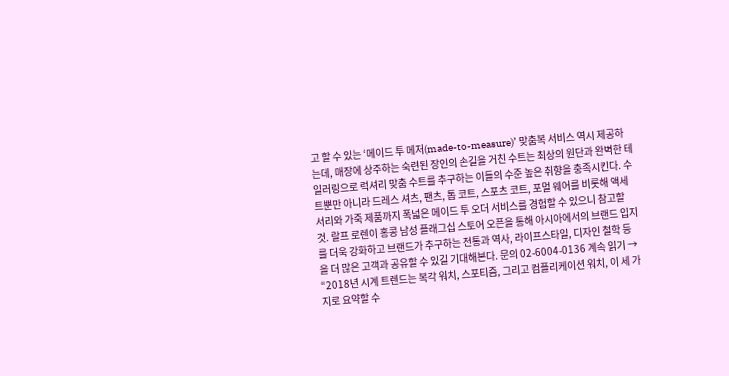고 할 수 있는 ‘메이드 투 메저(made-to-measure)’ 맞춤복 서비스 역시 제공하는데, 매장에 상주하는 숙련된 장인의 손길을 거친 수트는 최상의 원단과 완벽한 테일러링으로 럭셔리 맞춤 수트를 추구하는 이들의 수준 높은 취향을 충족시킨다. 수트뿐만 아니라 드레스 셔츠, 팬츠, 톱 코트, 스포츠 코트, 포멀 웨어를 비롯해 액세서리와 가죽 제품까지 폭넓은 메이드 투 오더 서비스를 경험할 수 있으니 참고할 것. 랄프 로렌이 홍콩 남성 플래그십 스토어 오픈을 통해 아시아에서의 브랜드 입지를 더욱 강화하고 브랜드가 추구하는 전통과 역사, 라이프스타일, 디자인 철학 등을 더 많은 고객과 공유할 수 있길 기대해본다. 문의 02-6004-0136 계속 읽기 →
“2018년 시계 트렌드는 복각 워치, 스포티즘, 그리고 컴플리케이션 워치, 이 세 가지로 요약할 수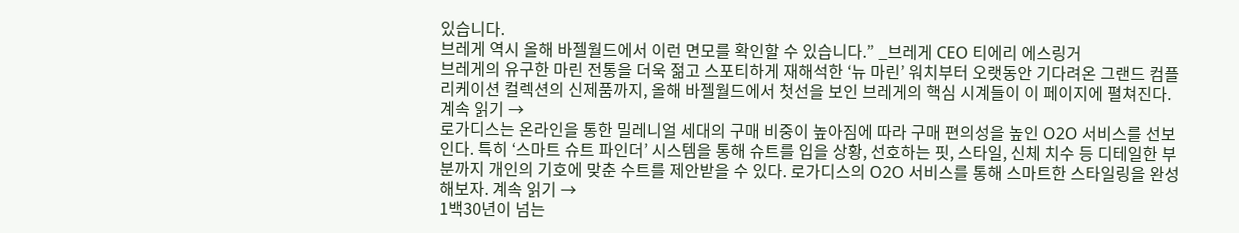있습니다.
브레게 역시 올해 바젤월드에서 이런 면모를 확인할 수 있습니다.” _브레게 CEO 티에리 에스링거
브레게의 유구한 마린 전통을 더욱 젊고 스포티하게 재해석한 ‘뉴 마린’ 워치부터 오랫동안 기다려온 그랜드 컴플리케이션 컬렉션의 신제품까지, 올해 바젤월드에서 첫선을 보인 브레게의 핵심 시계들이 이 페이지에 펼쳐진다. 계속 읽기 →
로가디스는 온라인을 통한 밀레니얼 세대의 구매 비중이 높아짐에 따라 구매 편의성을 높인 O2O 서비스를 선보인다. 특히 ‘스마트 슈트 파인더’ 시스템을 통해 슈트를 입을 상황, 선호하는 핏, 스타일, 신체 치수 등 디테일한 부분까지 개인의 기호에 맞춘 수트를 제안받을 수 있다. 로가디스의 O2O 서비스를 통해 스마트한 스타일링을 완성해보자. 계속 읽기 →
1백30년이 넘는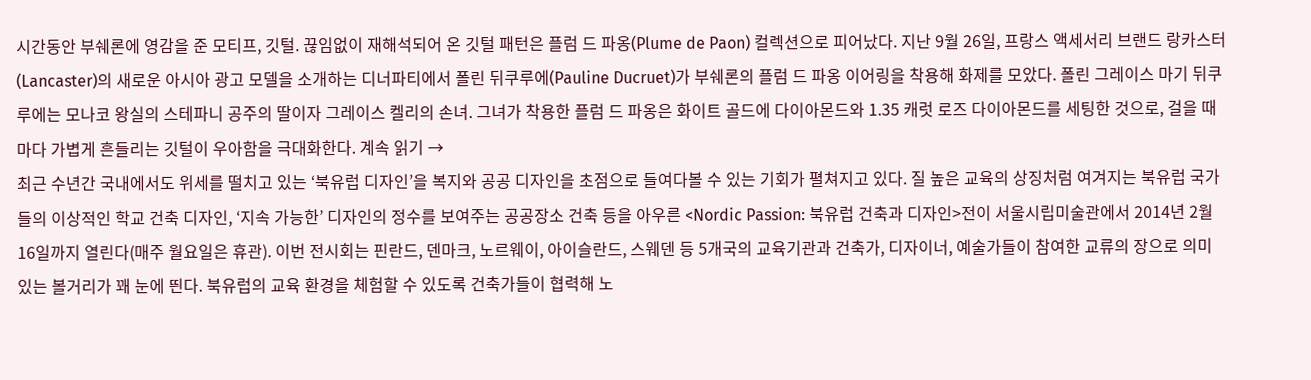시간동안 부쉐론에 영감을 준 모티프, 깃털. 끊임없이 재해석되어 온 깃털 패턴은 플럼 드 파옹(Plume de Paon) 컬렉션으로 피어났다. 지난 9월 26일, 프랑스 액세서리 브랜드 랑카스터(Lancaster)의 새로운 아시아 광고 모델을 소개하는 디너파티에서 폴린 뒤쿠루에(Pauline Ducruet)가 부쉐론의 플럼 드 파옹 이어링을 착용해 화제를 모았다. 폴린 그레이스 마기 뒤쿠루에는 모나코 왕실의 스테파니 공주의 딸이자 그레이스 켈리의 손녀. 그녀가 착용한 플럼 드 파옹은 화이트 골드에 다이아몬드와 1.35 캐럿 로즈 다이아몬드를 세팅한 것으로, 걸을 때마다 가볍게 흔들리는 깃털이 우아함을 극대화한다. 계속 읽기 →
최근 수년간 국내에서도 위세를 떨치고 있는 ‘북유럽 디자인’을 복지와 공공 디자인을 초점으로 들여다볼 수 있는 기회가 펼쳐지고 있다. 질 높은 교육의 상징처럼 여겨지는 북유럽 국가들의 이상적인 학교 건축 디자인, ‘지속 가능한’ 디자인의 정수를 보여주는 공공장소 건축 등을 아우른 <Nordic Passion: 북유럽 건축과 디자인>전이 서울시립미술관에서 2014년 2월 16일까지 열린다(매주 월요일은 휴관). 이번 전시회는 핀란드, 덴마크, 노르웨이, 아이슬란드, 스웨덴 등 5개국의 교육기관과 건축가, 디자이너, 예술가들이 참여한 교류의 장으로 의미 있는 볼거리가 꽤 눈에 띈다. 북유럽의 교육 환경을 체험할 수 있도록 건축가들이 협력해 노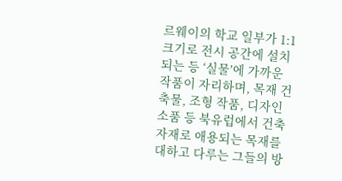르웨이의 학교 일부가 1:1 크기로 전시 공간에 설치되는 등 ‘실물’에 가까운 작품이 자리하며, 목재 건축물, 조형 작품, 디자인 소품 등 북유럽에서 건축 자재로 애용되는 목재를 대하고 다루는 그들의 방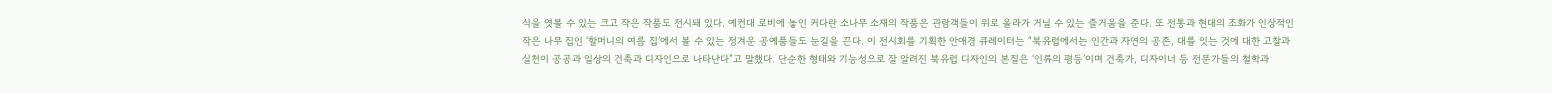식을 엿볼 수 있는 크고 작은 작품도 전시돼 있다. 예컨대 로비에 놓인 커다란 소나무 소재의 작품은 관람객들이 위로 올라가 거닐 수 있는 즐거움을 준다. 또 전통과 현대의 조화가 인상적인 작은 나무 집인 ‘할머니의 여름 집’에서 볼 수 있는 정겨운 공예품들도 눈길을 끈다. 이 전시회를 기획한 안애경 큐레이터는 “북유럽에서는 인간과 자연의 공존, 대를 잇는 것에 대한 고찰과 실천이 공공과 일상의 건축과 디자인으로 나타난다”고 말했다. 단순한 형태와 기능성으로 잘 알려진 북유럽 디자인의 본질은 ‘인류의 평등’이며 건축가, 디자이너 등 전문가들의 철학과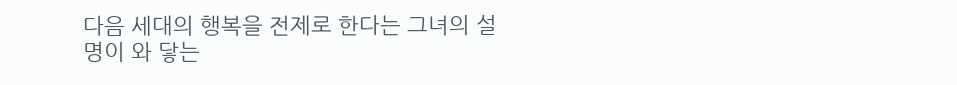다음 세대의 행복을 전제로 한다는 그녀의 설명이 와 닿는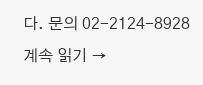다. 문의 02-2124-8928 계속 읽기 →